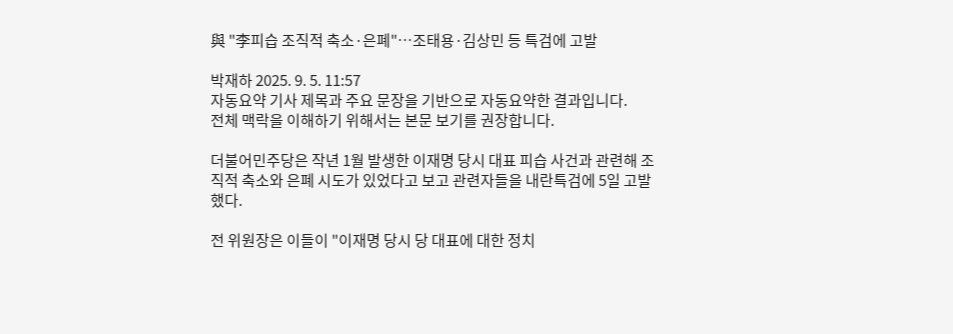與 "李피습 조직적 축소·은폐"…조태용·김상민 등 특검에 고발

박재하 2025. 9. 5. 11:57
자동요약 기사 제목과 주요 문장을 기반으로 자동요약한 결과입니다.
전체 맥락을 이해하기 위해서는 본문 보기를 권장합니다.

더불어민주당은 작년 1월 발생한 이재명 당시 대표 피습 사건과 관련해 조직적 축소와 은폐 시도가 있었다고 보고 관련자들을 내란특검에 5일 고발했다.

전 위원장은 이들이 "이재명 당시 당 대표에 대한 정치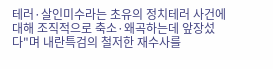테러·살인미수라는 초유의 정치테러 사건에 대해 조직적으로 축소·왜곡하는데 앞장섰다"며 내란특검의 철저한 재수사를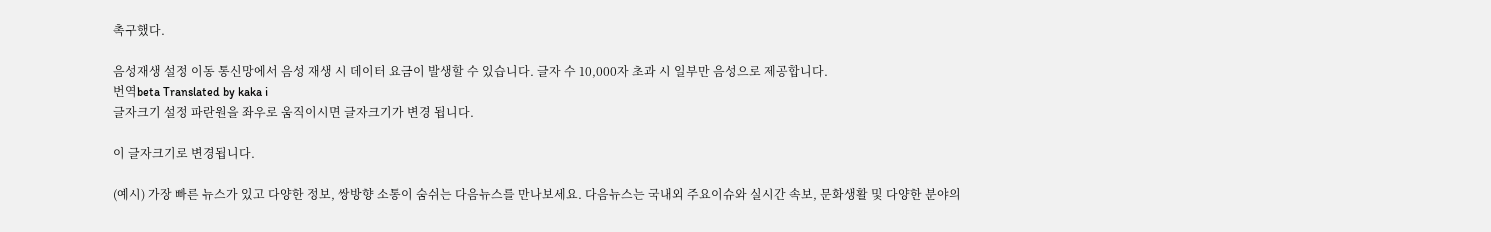촉구했다.

음성재생 설정 이동 통신망에서 음성 재생 시 데이터 요금이 발생할 수 있습니다. 글자 수 10,000자 초과 시 일부만 음성으로 제공합니다.
번역beta Translated by kaka i
글자크기 설정 파란원을 좌우로 움직이시면 글자크기가 변경 됩니다.

이 글자크기로 변경됩니다.

(예시) 가장 빠른 뉴스가 있고 다양한 정보, 쌍방향 소통이 숨쉬는 다음뉴스를 만나보세요. 다음뉴스는 국내외 주요이슈와 실시간 속보, 문화생활 및 다양한 분야의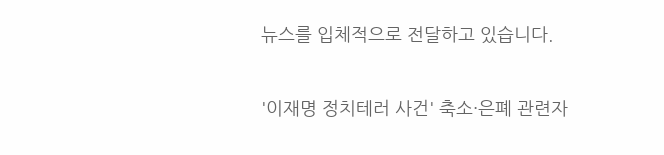뉴스를 입체적으로 전달하고 있습니다.

'이재명 정치테러 사건' 축소·은폐 관련자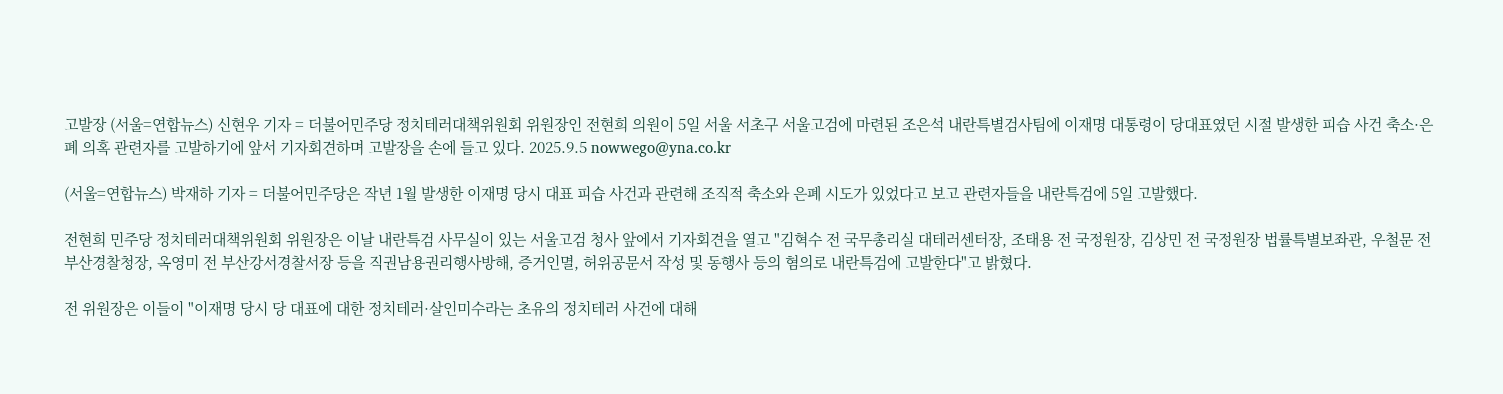고발장 (서울=연합뉴스) 신현우 기자 = 더불어민주당 정치테러대책위원회 위원장인 전현희 의원이 5일 서울 서초구 서울고검에 마련된 조은석 내란특별검사팀에 이재명 대통령이 당대표였던 시절 발생한 피습 사건 축소·은폐 의혹 관련자를 고발하기에 앞서 기자회견하며 고발장을 손에 들고 있다. 2025.9.5 nowwego@yna.co.kr

(서울=연합뉴스) 박재하 기자 = 더불어민주당은 작년 1월 발생한 이재명 당시 대표 피습 사건과 관련해 조직적 축소와 은폐 시도가 있었다고 보고 관련자들을 내란특검에 5일 고발했다.

전현희 민주당 정치테러대책위원회 위원장은 이날 내란특검 사무실이 있는 서울고검 청사 앞에서 기자회견을 열고 "김혁수 전 국무총리실 대테러센터장, 조태용 전 국정원장, 김상민 전 국정원장 법률특별보좌관, 우철문 전 부산경찰청장, 옥영미 전 부산강서경찰서장 등을 직권남용권리행사방해, 증거인멸, 허위공문서 작성 및 동행사 등의 혐의로 내란특검에 고발한다"고 밝혔다.

전 위원장은 이들이 "이재명 당시 당 대표에 대한 정치테러·살인미수라는 초유의 정치테러 사건에 대해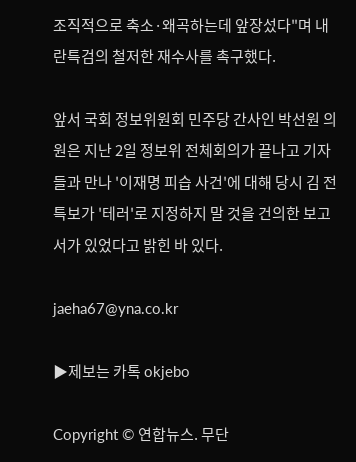조직적으로 축소·왜곡하는데 앞장섰다"며 내란특검의 철저한 재수사를 촉구했다.

앞서 국회 정보위원회 민주당 간사인 박선원 의원은 지난 2일 정보위 전체회의가 끝나고 기자들과 만나 '이재명 피습 사건'에 대해 당시 김 전 특보가 '테러'로 지정하지 말 것을 건의한 보고서가 있었다고 밝힌 바 있다.

jaeha67@yna.co.kr

▶제보는 카톡 okjebo

Copyright © 연합뉴스. 무단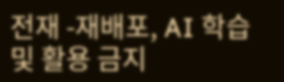전재 -재배포, AI 학습 및 활용 금지